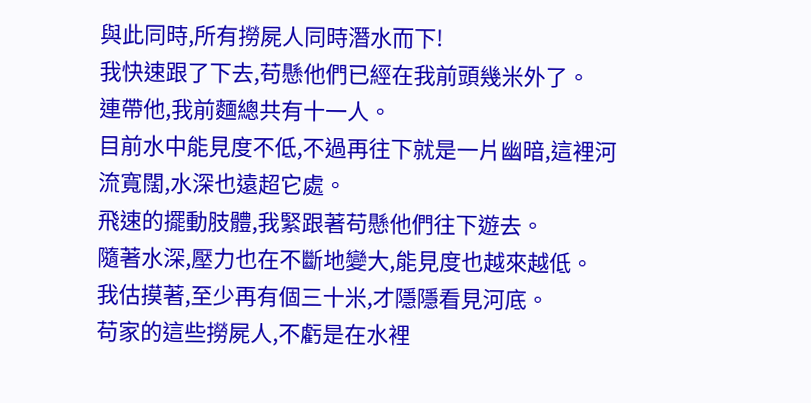與此同時,所有撈屍人同時潛水而下!
我快速跟了下去,苟懸他們已經在我前頭幾米外了。
連帶他,我前麵總共有十一人。
目前水中能見度不低,不過再往下就是一片幽暗,這裡河流寬闊,水深也遠超它處。
飛速的擺動肢體,我緊跟著苟懸他們往下遊去。
隨著水深,壓力也在不斷地變大,能見度也越來越低。
我估摸著,至少再有個三十米,才隱隱看見河底。
苟家的這些撈屍人,不虧是在水裡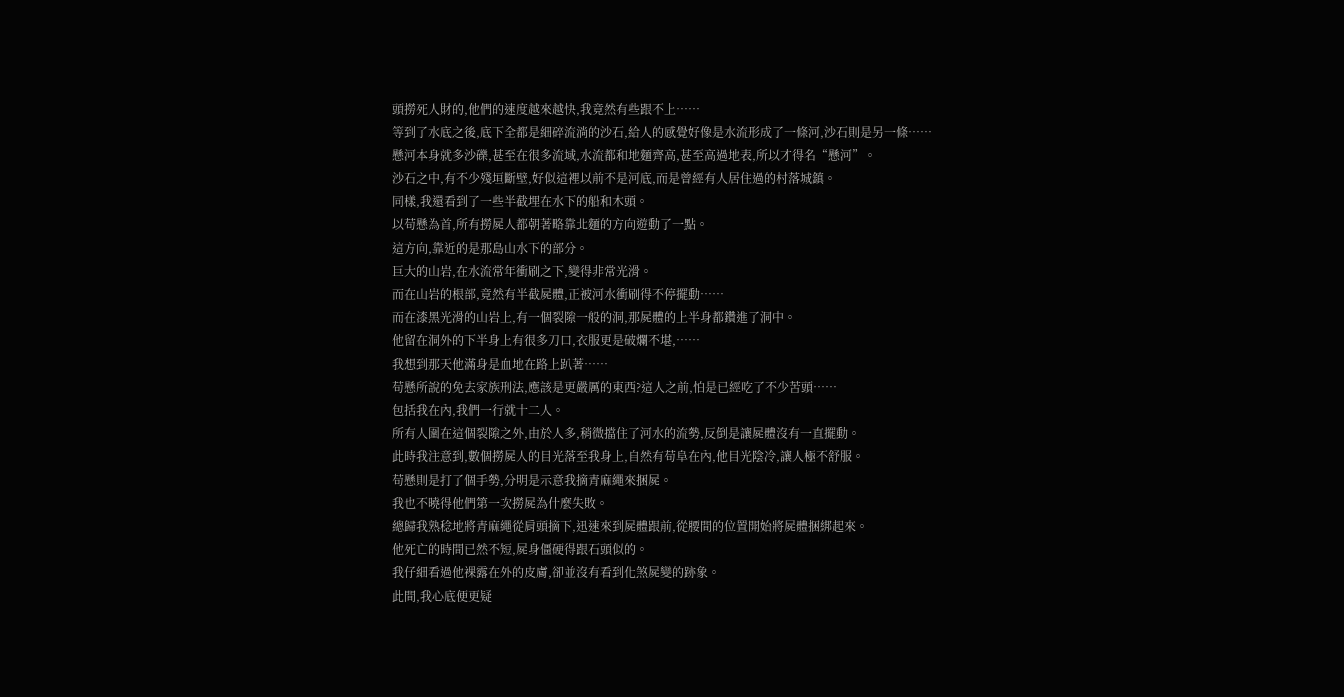頭撈死人財的,他們的速度越來越快,我竟然有些跟不上……
等到了水底之後,底下全都是細碎流淌的沙石,給人的感覺好像是水流形成了一條河,沙石則是另一條……
懸河本身就多沙礫,甚至在很多流域,水流都和地麵齊高,甚至高過地表,所以才得名“懸河”。
沙石之中,有不少殘垣斷壁,好似這裡以前不是河底,而是曾經有人居住過的村落城鎮。
同樣,我還看到了一些半截埋在水下的船和木頭。
以苟懸為首,所有撈屍人都朝著略靠北麵的方向遊動了一點。
這方向,靠近的是那島山水下的部分。
巨大的山岩,在水流常年衝刷之下,變得非常光滑。
而在山岩的根部,竟然有半截屍體,正被河水衝刷得不停擺動……
而在漆黑光滑的山岩上,有一個裂隙一般的洞,那屍體的上半身都鑽進了洞中。
他留在洞外的下半身上有很多刀口,衣服更是破爛不堪,……
我想到那天他滿身是血地在路上趴著……
苟懸所說的免去家族刑法,應該是更嚴厲的東西?這人之前,怕是已經吃了不少苦頭……
包括我在內,我們一行就十二人。
所有人圍在這個裂隙之外,由於人多,稍微擋住了河水的流勢,反倒是讓屍體沒有一直擺動。
此時我注意到,數個撈屍人的目光落至我身上,自然有苟阜在內,他目光陰冷,讓人極不舒服。
苟懸則是打了個手勢,分明是示意我摘青麻繩來捆屍。
我也不曉得他們第一次撈屍為什麼失敗。
總歸我熟稔地將青麻繩從肩頭摘下,迅速來到屍體跟前,從腰間的位置開始將屍體捆綁起來。
他死亡的時間已然不短,屍身僵硬得跟石頭似的。
我仔細看過他裸露在外的皮膚,卻並沒有看到化煞屍變的跡象。
此間,我心底便更疑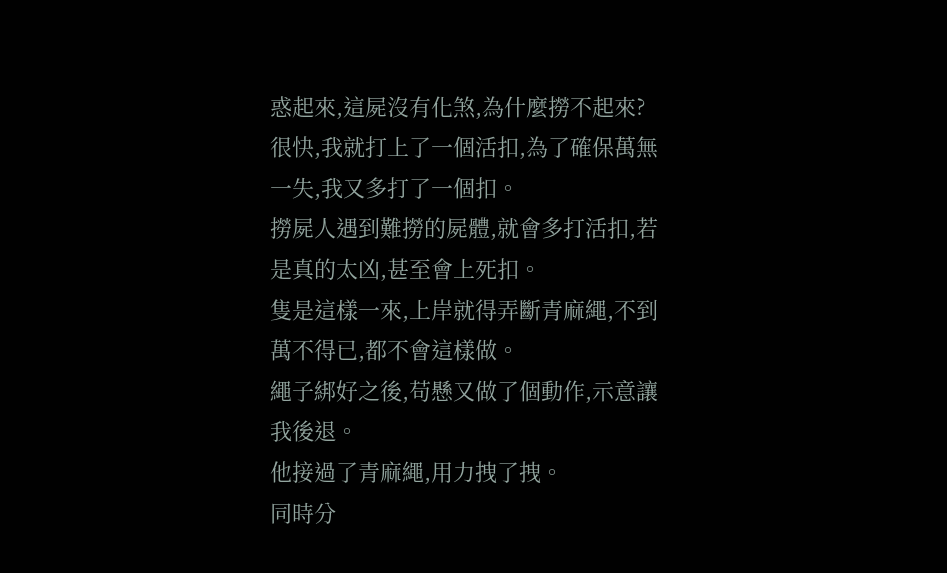惑起來,這屍沒有化煞,為什麼撈不起來?
很快,我就打上了一個活扣,為了確保萬無一失,我又多打了一個扣。
撈屍人遇到難撈的屍體,就會多打活扣,若是真的太凶,甚至會上死扣。
隻是這樣一來,上岸就得弄斷青麻繩,不到萬不得已,都不會這樣做。
繩子綁好之後,苟懸又做了個動作,示意讓我後退。
他接過了青麻繩,用力拽了拽。
同時分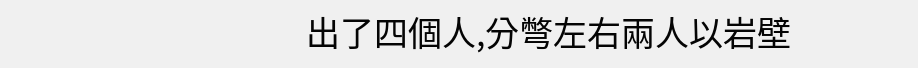出了四個人,分彆左右兩人以岩壁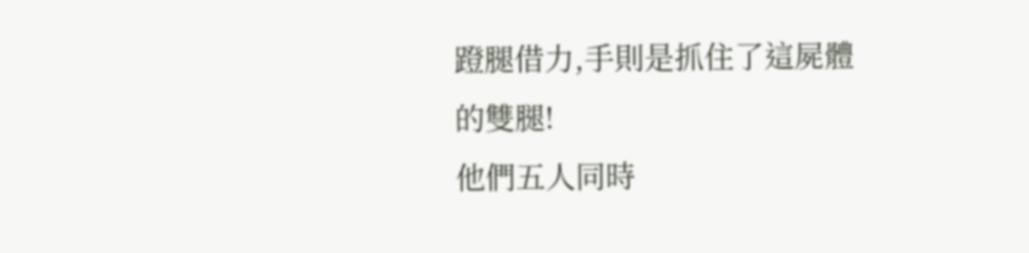蹬腿借力,手則是抓住了這屍體的雙腿!
他們五人同時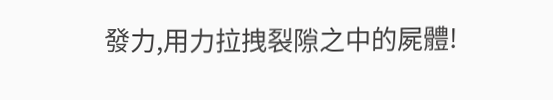發力,用力拉拽裂隙之中的屍體!